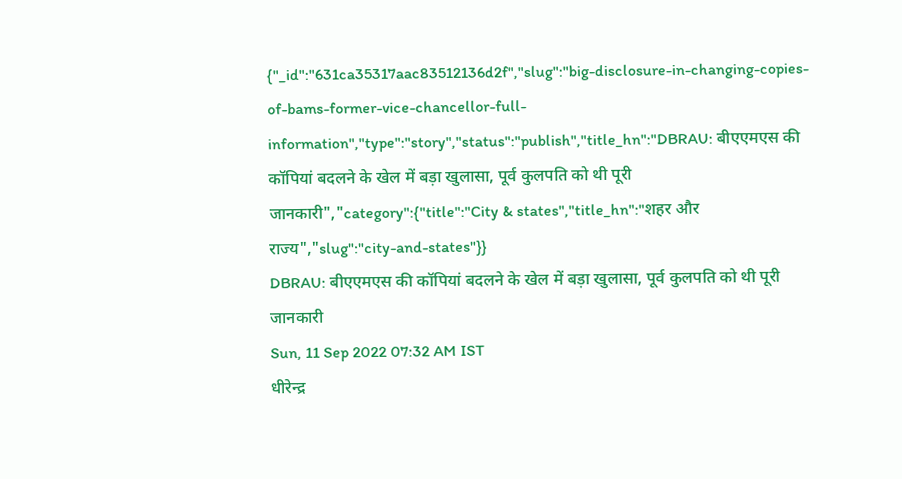{"_id":"631ca35317aac83512136d2f","slug":"big-disclosure-in-changing-copies-of-bams-former-vice-chancellor-full-information","type":"story","status":"publish","title_hn":"DBRAU: बीएएमएस की कॉपियां बदलने के खेल में बड़ा खुलासा, पूर्व कुलपति को थी पूरी जानकारी","category":{"title":"City & states","title_hn":"शहर और राज्य","slug":"city-and-states"}}
DBRAU: बीएएमएस की कॉपियां बदलने के खेल में बड़ा खुलासा, पूर्व कुलपति को थी पूरी जानकारी
Sun, 11 Sep 2022 07:32 AM IST
धीरेन्द्र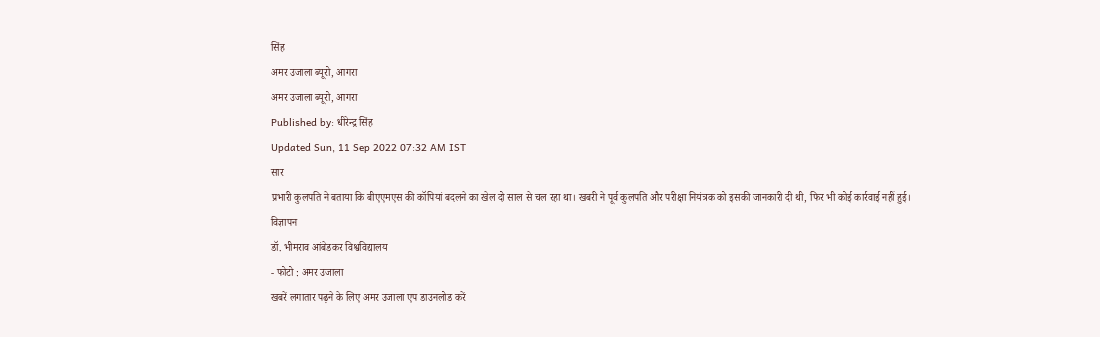सिंह
अमर उजाला ब्यूरो, आगरा
अमर उजाला ब्यूरो, आगरा
Published by: धीरेन्द्र सिंह
Updated Sun, 11 Sep 2022 07:32 AM IST
सार
प्रभारी कुलपति ने बताया कि बीएएमएस की कॉपियां बदलने का खेल दो साल से चल रहा था। खबरी ने पूर्व कुलपति और परीक्षा नियंत्रक को इसकी जानकारी दी थी, फिर भी कोई कार्रवाई नहीं हुई।
विज्ञापन
डॉ. भीमराव आंबेडकर विश्वविद्यालय
- फोटो : अमर उजाला
खबरें लगातार पढ़ने के लिए अमर उजाला एप डाउनलोड करें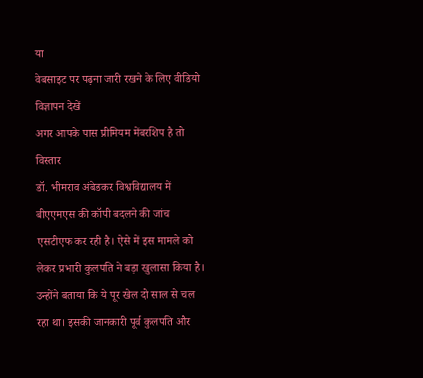या
वेबसाइट पर पढ़ना जारी रखने के लिए वीडियो विज्ञापन देखें
अगर आपके पास प्रीमियम मेंबरशिप है तो
विस्तार
डॉ. भीमराव अंबेडकर विश्वविद्यालय में बीएएमएस की कॉपी बदलने की जांच एसटीएफ कर रही है। ऐसे में इस मामले को लेकर प्रभारी कुलपति ने बड़ा खुलासा किया है। उन्होंने बताया कि ये पूर खेल दो साल से चल रहा था। इसकी जानकारी पूर्व कुलपति और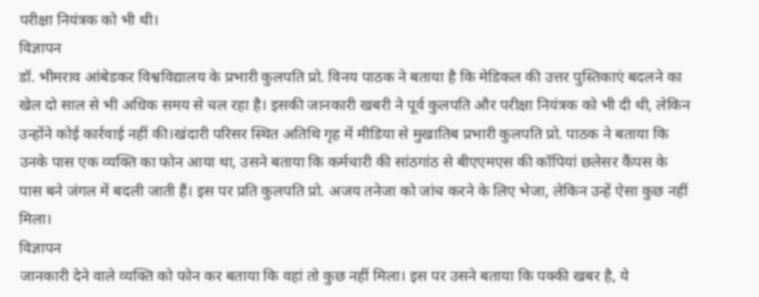परीक्षा नियंत्रक को भी थी।
विज्ञापन
डॉ. भीमराव आंबेडकर विश्वविद्यालय के प्रभारी कुलपति प्रो. विनय पाठक ने बताया है कि मेडिकल की उत्तर पुस्तिकाएं बदलने का खेल दो साल से भी अधिक समय से चल रहा है। इसकी जानकारी खबरी ने पूर्व कुलपति और परीक्षा नियंत्रक को भी दी थी, लेकिन उन्होंने कोई कार्रवाई नहीं की।खंदारी परिसर स्थित अतिथि गृह में मीडिया से मुखातिब प्रभारी कुलपति प्रो. पाठक ने बताया कि उनके पास एक व्यक्ति का फोन आया था, उसने बताया कि कर्मचारी की सांठगांठ से बीएएमएस की कॉपियां छलेसर कैंपस के पास बने जंगल में बदली जाती हैं। इस पर प्रति कुलपति प्रो. अजय तनेजा को जांच करने के लिए भेजा, लेकिन उन्हें ऐसा कुछ नहीं मिला।
विज्ञापन
जानकारी देने वाले व्यक्ति को फोन कर बताया कि वहां तो कुछ नहीं मिला। इस पर उसने बताया कि पक्की खबर है, ये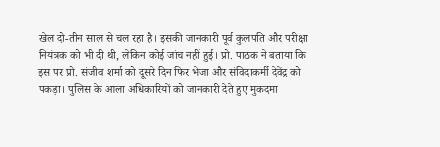खेल दो-तीन साल से चल रहा है। इसकी जानकारी पूर्व कुलपति और परीक्षा नियंत्रक को भी दी थी, लेकिन कोई जांच नहीं हुई। प्रो. पाठक ने बताया कि इस पर प्रो. संजीव शर्मा को दूसरे दिन फिर भेजा और संविदाकर्मी देवेंद्र को पकड़ा। पुलिस के आला अधिकारियों को जानकारी देते हुए मुकदमा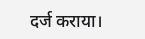दर्ज कराया।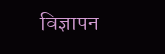विज्ञापन